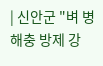| 신안군 "벼 병해충 방제 강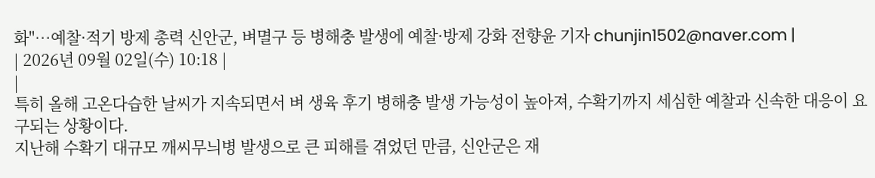화"…예찰·적기 방제 총력 신안군, 벼멸구 등 병해충 발생에 예찰·방제 강화 전향윤 기자 chunjin1502@naver.com |
| 2026년 09월 02일(수) 10:18 |
|
특히 올해 고온다습한 날씨가 지속되면서 벼 생육 후기 병해충 발생 가능성이 높아져, 수확기까지 세심한 예찰과 신속한 대응이 요구되는 상황이다.
지난해 수확기 대규모 깨씨무늬병 발생으로 큰 피해를 겪었던 만큼, 신안군은 재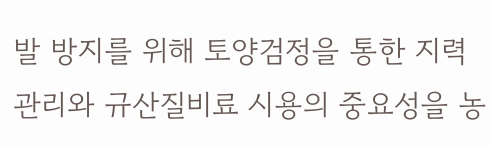발 방지를 위해 토양검정을 통한 지력 관리와 규산질비료 시용의 중요성을 농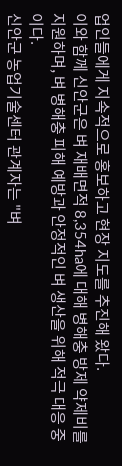업인들에게 지속적으로 홍보하고 현장 지도를 추진해 왔다.
이와 함께 신안군은 벼 재배면적 8,354ha에 대해 병해충 방제 약제비를 지원하며, 벼 병해충 피해 예방과 안정적인 벼 생산을 위해 적극 대응 중이다.
신안군 농업기술센터 관계자는 "벼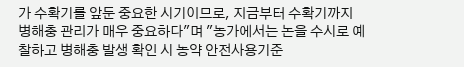가 수확기를 앞둔 중요한 시기이므로, 지금부터 수확기까지 병해충 관리가 매우 중요하다"며 "농가에서는 논을 수시로 예찰하고 병해충 발생 확인 시 농약 안전사용기준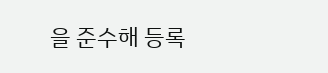을 준수해 등록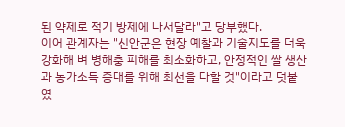된 약제로 적기 방제에 나서달라"고 당부했다.
이어 관계자는 "신안군은 현장 예찰과 기술지도를 더욱 강화해 벼 병해충 피해를 최소화하고, 안정적인 쌀 생산과 농가소득 증대를 위해 최선을 다할 것"이라고 덧붙였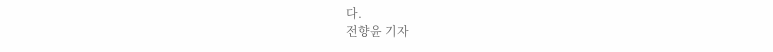다.
전향윤 기자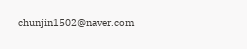chunjin1502@naver.com